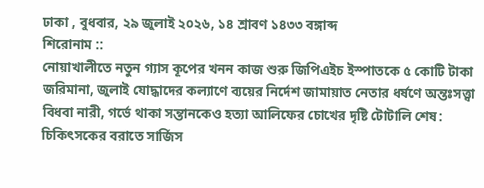ঢাকা , বুধবার, ২৯ জুলাই ২০২৬, ১৪ শ্রাবণ ১৪৩৩ বঙ্গাব্দ
শিরোনাম ::
নোয়াখালীতে নতুন গ্যাস কূপের খনন কাজ শুরু জিপিএইচ ইস্পাতকে ৫ কোটি টাকা জরিমানা, জুলাই যোদ্ধাদের কল্যাণে ব্যয়ের নির্দেশ জামায়াত নেতার ধর্ষণে অন্তঃসত্ত্বা বিধবা নারী, গর্ভে থাকা সন্তানকেও হত্যা আলিফের চোখের দৃষ্টি টোটালি শেষ: চিকিৎসকের বরাতে সার্জিস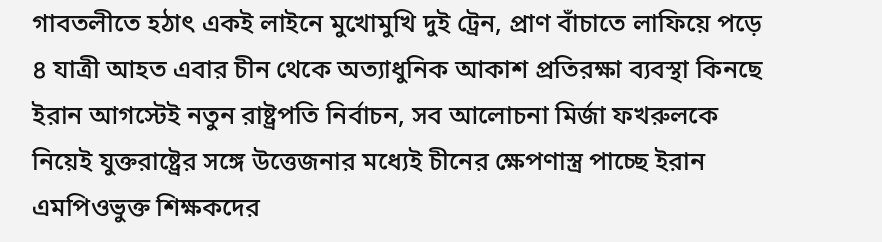গাবতলীতে হঠাৎ একই লাইনে মুখোমুখি দুই ট্রেন, প্রাণ বাঁচাতে লাফিয়ে পড়ে ৪ যাত্রী আহত এবার চীন থেকে অত্যাধুনিক আকাশ প্রতিরক্ষা ব্যবস্থা কিনছে ইরান আগস্টেই নতুন রাষ্ট্রপতি নির্বাচন, সব আলোচনা মির্জা ফখরুলকে নিয়েই যুক্তরাষ্ট্রের সঙ্গে উত্তেজনার মধ্যেই চীনের ক্ষেপণাস্ত্র পাচ্ছে ইরান এমপিওভুক্ত শিক্ষকদের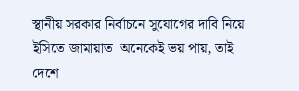স্থানীয় সরকার নির্বাচনে সুযোগের দাবি নিয়ে ইসিতে জামায়াত  অনেকেই ভয় পায়, তাই দেশে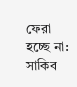ফেরা হচ্ছে না: সাকিব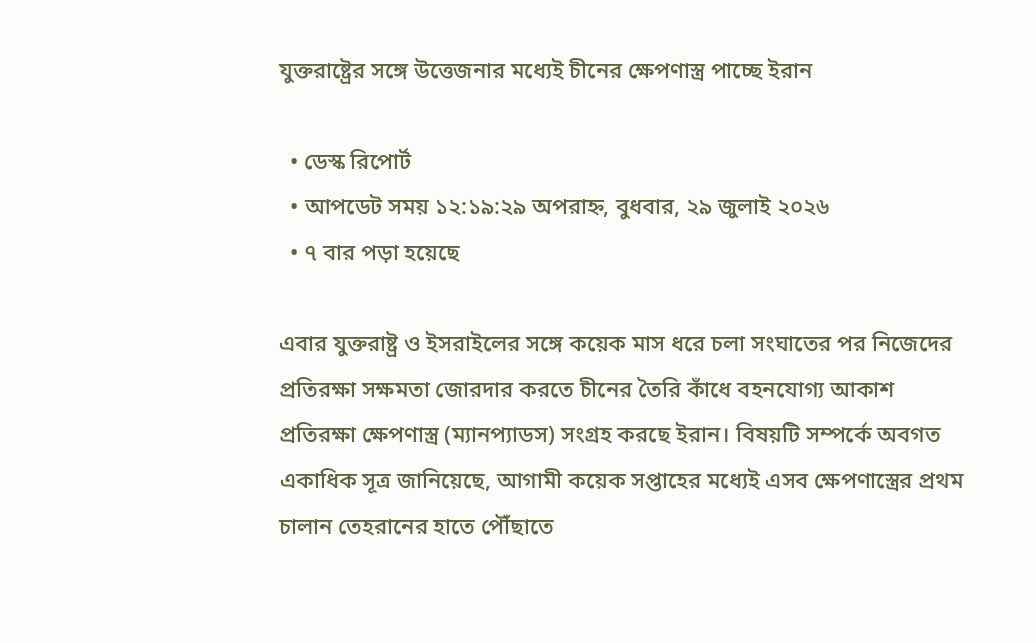যুক্তরাষ্ট্রের সঙ্গে উত্তেজনার মধ্যেই চীনের ক্ষেপণাস্ত্র পাচ্ছে ইরান

  • ডেস্ক রিপোর্ট
  • আপডেট সময় ১২:১৯:২৯ অপরাহ্ন, বুধবার, ২৯ জুলাই ২০২৬
  • ৭ বার পড়া হয়েছে

এবার যুক্তরাষ্ট্র ও ইসরাইলের সঙ্গে কয়েক মাস ধরে চলা সংঘাতের পর নিজেদের প্রতিরক্ষা সক্ষমতা জোরদার করতে চীনের তৈরি কাঁধে বহনযোগ্য আকাশ প্রতিরক্ষা ক্ষেপণাস্ত্র (ম্যানপ্যাডস) সংগ্রহ করছে ইরান। বিষয়টি সম্পর্কে অবগত একাধিক সূত্র জানিয়েছে, আগামী কয়েক সপ্তাহের মধ্যেই এসব ক্ষেপণাস্ত্রের প্রথম চালান তেহরানের হাতে পৌঁছাতে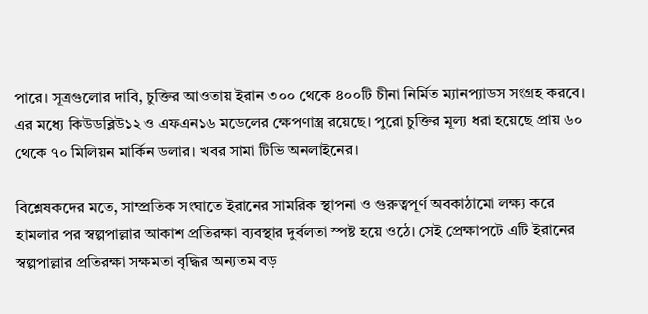পারে। সূত্রগুলোর দাবি, চুক্তির আওতায় ইরান ৩০০ থেকে ৪০০টি চীনা নির্মিত ম্যানপ্যাডস সংগ্রহ করবে। এর মধ্যে কিউডব্লিউ১২ ও এফএন১৬ মডেলের ক্ষেপণাস্ত্র রয়েছে। পুরো চুক্তির মূল্য ধরা হয়েছে প্রায় ৬০ থেকে ৭০ মিলিয়ন মার্কিন ডলার। খবর সামা টিভি অনলাইনের।

বিশ্লেষকদের মতে, সাম্প্রতিক সংঘাতে ইরানের সামরিক স্থাপনা ও গুরুত্বপূর্ণ অবকাঠামো লক্ষ্য করে হামলার পর স্বল্পপাল্লার আকাশ প্রতিরক্ষা ব্যবস্থার দুর্বলতা স্পষ্ট হয়ে ওঠে। সেই প্রেক্ষাপটে এটি ইরানের স্বল্পপাল্লার প্রতিরক্ষা সক্ষমতা বৃদ্ধির অন্যতম বড়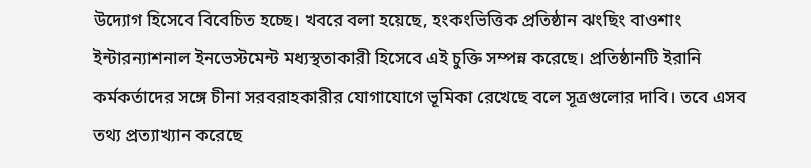উদ্যোগ হিসেবে বিবেচিত হচ্ছে। খবরে বলা হয়েছে, হংকংভিত্তিক প্রতিষ্ঠান ঝংছিং বাওশাং ইন্টারন্যাশনাল ইনভেস্টমেন্ট মধ্যস্থতাকারী হিসেবে এই চুক্তি সম্পন্ন করেছে। প্রতিষ্ঠানটি ইরানি কর্মকর্তাদের সঙ্গে চীনা সরবরাহকারীর যোগাযোগে ভূমিকা রেখেছে বলে সূত্রগুলোর দাবি। তবে এসব তথ্য প্রত্যাখ্যান করেছে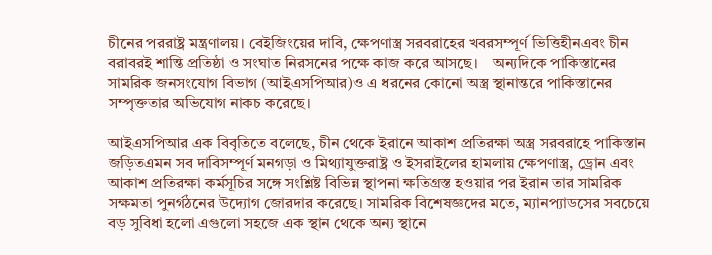চীনের পররাষ্ট্র মন্ত্রণালয়। বেইজিংয়ের দাবি, ক্ষেপণাস্ত্র সরবরাহের খবরসম্পূর্ণ ভিত্তিহীনএবং চীন বরাবরই শান্তি প্রতিষ্ঠা ও সংঘাত নিরসনের পক্ষে কাজ করে আসছে।    অন্যদিকে পাকিস্তানের সামরিক জনসংযোগ বিভাগ (আইএসপিআর)ও এ ধরনের কোনো অস্ত্র স্থানান্তরে পাকিস্তানের সম্পৃক্ততার অভিযোগ নাকচ করেছে।

আইএসপিআর এক বিবৃতিতে বলেছে, চীন থেকে ইরানে আকাশ প্রতিরক্ষা অস্ত্র সরবরাহে পাকিস্তান জড়িতএমন সব দাবিসম্পূর্ণ মনগড়া ও মিথ্যাযুক্তরাষ্ট্র ও ইসরাইলের হামলায় ক্ষেপণাস্ত্র, ড্রোন এবং আকাশ প্রতিরক্ষা কর্মসূচির সঙ্গে সংশ্লিষ্ট বিভিন্ন স্থাপনা ক্ষতিগ্রস্ত হওয়ার পর ইরান তার সামরিক সক্ষমতা পুনর্গঠনের উদ্যোগ জোরদার করেছে। সামরিক বিশেষজ্ঞদের মতে, ম্যানপ্যাডসের সবচেয়ে বড় সুবিধা হলো এগুলো সহজে এক স্থান থেকে অন্য স্থানে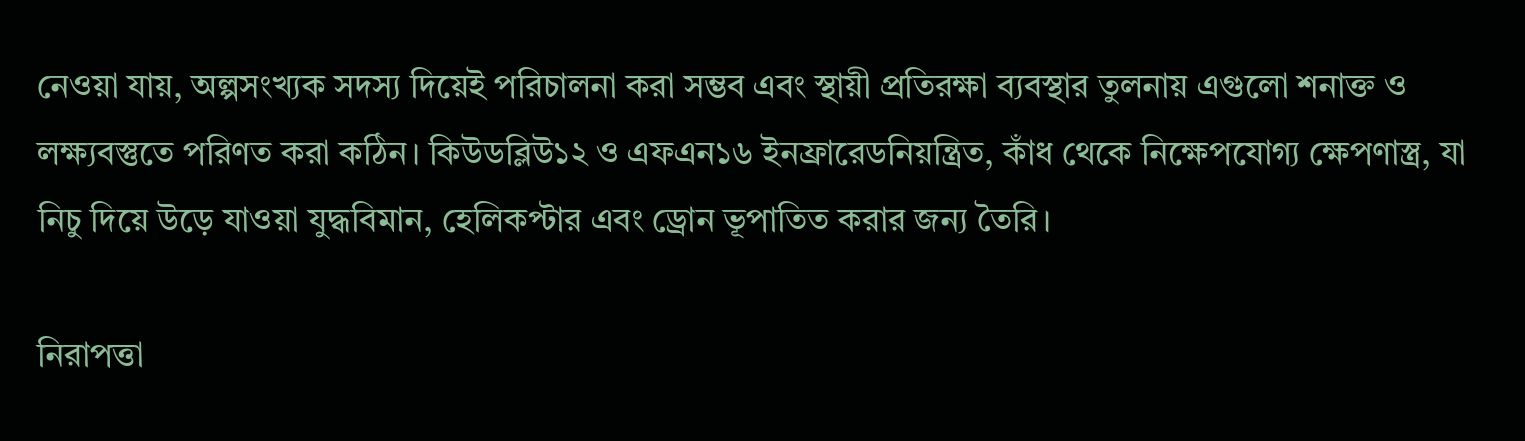নেওয়া যায়, অল্পসংখ্যক সদস্য দিয়েই পরিচালনা করা সম্ভব এবং স্থায়ী প্রতিরক্ষা ব্যবস্থার তুলনায় এগুলো শনাক্ত ও লক্ষ্যবস্তুতে পরিণত করা কঠিন। কিউডব্লিউ১২ ও এফএন১৬ ইনফ্রারেডনিয়ন্ত্রিত, কাঁধ থেকে নিক্ষেপযোগ্য ক্ষেপণাস্ত্র, যা নিচু দিয়ে উড়ে যাওয়া যুদ্ধবিমান, হেলিকপ্টার এবং ড্রোন ভূপাতিত করার জন্য তৈরি।

নিরাপত্তা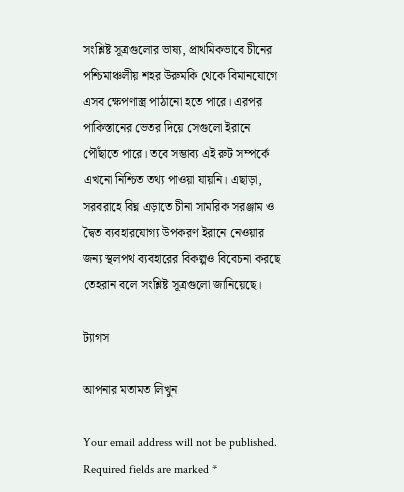সংশ্লিষ্ট সূত্রগুলোর ভাষ্য, প্রাথমিকভাবে চীনের পশ্চিমাঞ্চলীয় শহর উরুমকি থেকে বিমানযোগে এসব ক্ষেপণাস্ত্র পাঠানো হতে পারে। এরপর পাকিস্তানের ভেতর দিয়ে সেগুলো ইরানে পৌঁছাতে পারে। তবে সম্ভাব্য এই রুট সম্পর্কে এখনো নিশ্চিত তথ্য পাওয়া যায়নি। এছাড়া, সরবরাহে বিঘ্ন এড়াতে চীনা সামরিক সরঞ্জাম ও দ্বৈত ব্যবহারযোগ্য উপকরণ ইরানে নেওয়ার জন্য স্থলপথ ব্যবহারের বিকল্পও বিবেচনা করছে তেহরান বলে সংশ্লিষ্ট সূত্রগুলো জানিয়েছে।

ট্যাগস

আপনার মতামত লিখুন

Your email address will not be published. Required fields are marked *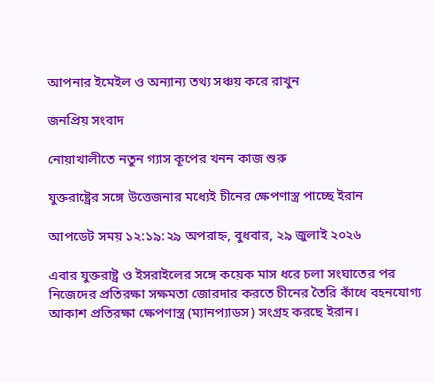আপনার ইমেইল ও অন্যান্য তথ্য সঞ্চয় করে রাখুন

জনপ্রিয় সংবাদ

নোয়াখালীতে নতুন গ্যাস কূপের খনন কাজ শুরু

যুক্তরাষ্ট্রের সঙ্গে উত্তেজনার মধ্যেই চীনের ক্ষেপণাস্ত্র পাচ্ছে ইরান

আপডেট সময় ১২:১৯:২৯ অপরাহ্ন, বুধবার, ২৯ জুলাই ২০২৬

এবার যুক্তরাষ্ট্র ও ইসরাইলের সঙ্গে কয়েক মাস ধরে চলা সংঘাতের পর নিজেদের প্রতিরক্ষা সক্ষমতা জোরদার করতে চীনের তৈরি কাঁধে বহনযোগ্য আকাশ প্রতিরক্ষা ক্ষেপণাস্ত্র (ম্যানপ্যাডস) সংগ্রহ করছে ইরান।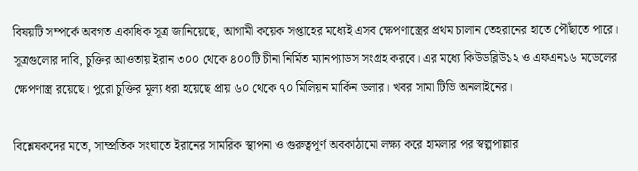বিষয়টি সম্পর্কে অবগত একাধিক সূত্র জানিয়েছে, আগামী কয়েক সপ্তাহের মধ্যেই এসব ক্ষেপণাস্ত্রের প্রথম চালান তেহরানের হাতে পৌঁছাতে পারে। সূত্রগুলোর দাবি, চুক্তির আওতায় ইরান ৩০০ থেকে ৪০০টি চীনা নির্মিত ম্যানপ্যাডস সংগ্রহ করবে। এর মধ্যে কিউডব্লিউ১২ ও এফএন১৬ মডেলের ক্ষেপণাস্ত্র রয়েছে। পুরো চুক্তির মূল্য ধরা হয়েছে প্রায় ৬০ থেকে ৭০ মিলিয়ন মার্কিন ডলার। খবর সামা টিভি অনলাইনের।

বিশ্লেষকদের মতে, সাম্প্রতিক সংঘাতে ইরানের সামরিক স্থাপনা ও গুরুত্বপূর্ণ অবকাঠামো লক্ষ্য করে হামলার পর স্বল্পপাল্লার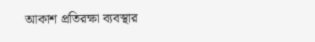আকাশ প্রতিরক্ষা ব্যবস্থার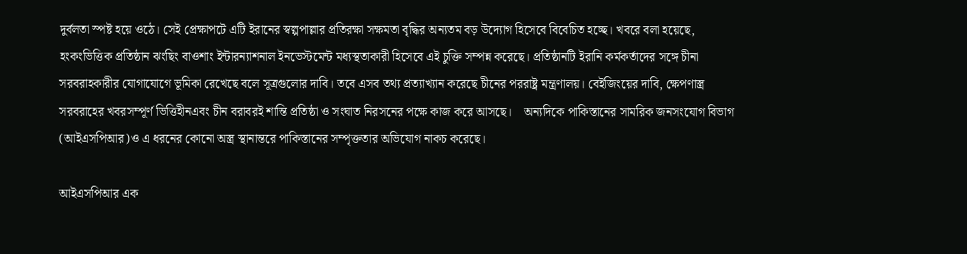দুর্বলতা স্পষ্ট হয়ে ওঠে। সেই প্রেক্ষাপটে এটি ইরানের স্বল্পপাল্লার প্রতিরক্ষা সক্ষমতা বৃদ্ধির অন্যতম বড় উদ্যোগ হিসেবে বিবেচিত হচ্ছে। খবরে বলা হয়েছে, হংকংভিত্তিক প্রতিষ্ঠান ঝংছিং বাওশাং ইন্টারন্যাশনাল ইনভেস্টমেন্ট মধ্যস্থতাকারী হিসেবে এই চুক্তি সম্পন্ন করেছে। প্রতিষ্ঠানটি ইরানি কর্মকর্তাদের সঙ্গে চীনা সরবরাহকারীর যোগাযোগে ভূমিকা রেখেছে বলে সূত্রগুলোর দাবি। তবে এসব তথ্য প্রত্যাখ্যান করেছে চীনের পররাষ্ট্র মন্ত্রণালয়। বেইজিংয়ের দাবি, ক্ষেপণাস্ত্র সরবরাহের খবরসম্পূর্ণ ভিত্তিহীনএবং চীন বরাবরই শান্তি প্রতিষ্ঠা ও সংঘাত নিরসনের পক্ষে কাজ করে আসছে।    অন্যদিকে পাকিস্তানের সামরিক জনসংযোগ বিভাগ (আইএসপিআর)ও এ ধরনের কোনো অস্ত্র স্থানান্তরে পাকিস্তানের সম্পৃক্ততার অভিযোগ নাকচ করেছে।

আইএসপিআর এক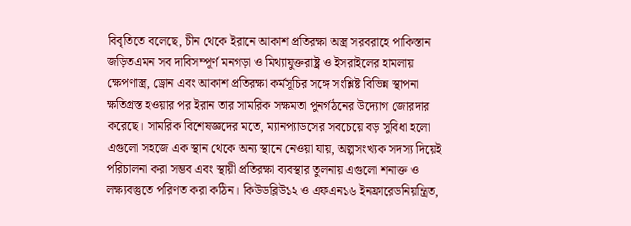বিবৃতিতে বলেছে, চীন থেকে ইরানে আকাশ প্রতিরক্ষা অস্ত্র সরবরাহে পাকিস্তান জড়িতএমন সব দাবিসম্পূর্ণ মনগড়া ও মিথ্যাযুক্তরাষ্ট্র ও ইসরাইলের হামলায় ক্ষেপণাস্ত্র, ড্রোন এবং আকাশ প্রতিরক্ষা কর্মসূচির সঙ্গে সংশ্লিষ্ট বিভিন্ন স্থাপনা ক্ষতিগ্রস্ত হওয়ার পর ইরান তার সামরিক সক্ষমতা পুনর্গঠনের উদ্যোগ জোরদার করেছে। সামরিক বিশেষজ্ঞদের মতে, ম্যানপ্যাডসের সবচেয়ে বড় সুবিধা হলো এগুলো সহজে এক স্থান থেকে অন্য স্থানে নেওয়া যায়, অল্পসংখ্যক সদস্য দিয়েই পরিচালনা করা সম্ভব এবং স্থায়ী প্রতিরক্ষা ব্যবস্থার তুলনায় এগুলো শনাক্ত ও লক্ষ্যবস্তুতে পরিণত করা কঠিন। কিউডব্লিউ১২ ও এফএন১৬ ইনফ্রারেডনিয়ন্ত্রিত,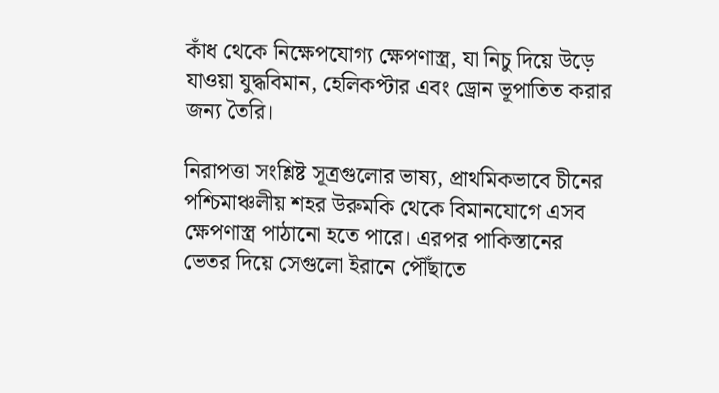কাঁধ থেকে নিক্ষেপযোগ্য ক্ষেপণাস্ত্র, যা নিচু দিয়ে উড়ে যাওয়া যুদ্ধবিমান, হেলিকপ্টার এবং ড্রোন ভূপাতিত করার জন্য তৈরি।

নিরাপত্তা সংশ্লিষ্ট সূত্রগুলোর ভাষ্য, প্রাথমিকভাবে চীনের পশ্চিমাঞ্চলীয় শহর উরুমকি থেকে বিমানযোগে এসব ক্ষেপণাস্ত্র পাঠানো হতে পারে। এরপর পাকিস্তানের ভেতর দিয়ে সেগুলো ইরানে পৌঁছাতে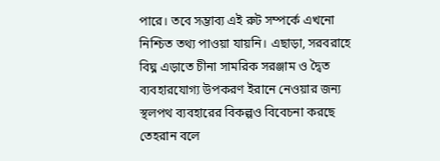পারে। তবে সম্ভাব্য এই রুট সম্পর্কে এখনো নিশ্চিত তথ্য পাওয়া যায়নি। এছাড়া, সরবরাহে বিঘ্ন এড়াতে চীনা সামরিক সরঞ্জাম ও দ্বৈত ব্যবহারযোগ্য উপকরণ ইরানে নেওয়ার জন্য স্থলপথ ব্যবহারের বিকল্পও বিবেচনা করছে তেহরান বলে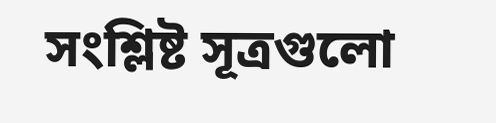সংশ্লিষ্ট সূত্রগুলো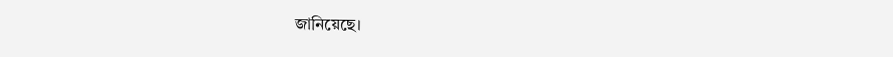জানিয়েছে।